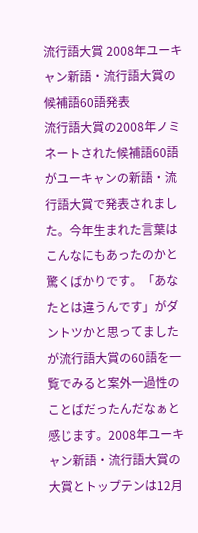流行語大賞 2008年ユーキャン新語・流行語大賞の候補語60語発表
流行語大賞の2008年ノミネートされた候補語60語がユーキャンの新語・流行語大賞で発表されました。今年生まれた言葉はこんなにもあったのかと驚くばかりです。「あなたとは違うんです」がダントツかと思ってましたが流行語大賞の60語を一覧でみると案外一過性のことばだったんだなぁと感じます。2008年ユーキャン新語・流行語大賞の大賞とトップテンは12月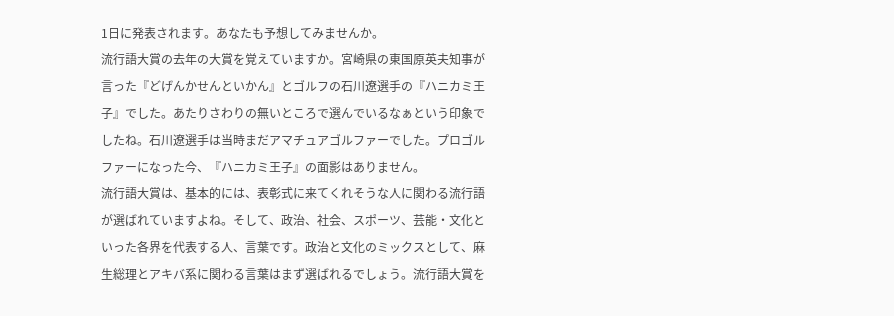1日に発表されます。あなたも予想してみませんか。
流行語大賞の去年の大賞を覚えていますか。宮崎県の東国原英夫知事が言った『どげんかせんといかん』とゴルフの石川遼選手の『ハニカミ王子』でした。あたりさわりの無いところで選んでいるなぁという印象でしたね。石川遼選手は当時まだアマチュアゴルファーでした。プロゴルファーになった今、『ハニカミ王子』の面影はありません。
流行語大賞は、基本的には、表彰式に来てくれそうな人に関わる流行語が選ばれていますよね。そして、政治、社会、スポーツ、芸能・文化といった各界を代表する人、言葉です。政治と文化のミックスとして、麻生総理とアキバ系に関わる言葉はまず選ばれるでしょう。流行語大賞を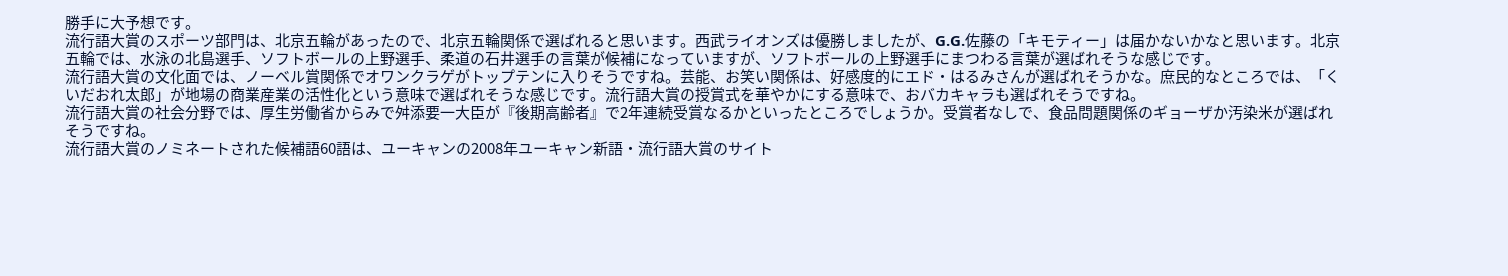勝手に大予想です。
流行語大賞のスポーツ部門は、北京五輪があったので、北京五輪関係で選ばれると思います。西武ライオンズは優勝しましたが、G.G.佐藤の「キモティー」は届かないかなと思います。北京五輪では、水泳の北島選手、ソフトボールの上野選手、柔道の石井選手の言葉が候補になっていますが、ソフトボールの上野選手にまつわる言葉が選ばれそうな感じです。
流行語大賞の文化面では、ノーベル賞関係でオワンクラゲがトップテンに入りそうですね。芸能、お笑い関係は、好感度的にエド・はるみさんが選ばれそうかな。庶民的なところでは、「くいだおれ太郎」が地場の商業産業の活性化という意味で選ばれそうな感じです。流行語大賞の授賞式を華やかにする意味で、おバカキャラも選ばれそうですね。
流行語大賞の社会分野では、厚生労働省からみで舛添要一大臣が『後期高齢者』で2年連続受賞なるかといったところでしょうか。受賞者なしで、食品問題関係のギョーザか汚染米が選ばれそうですね。
流行語大賞のノミネートされた候補語60語は、ユーキャンの2008年ユーキャン新語・流行語大賞のサイト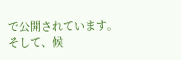で公開されています。そして、候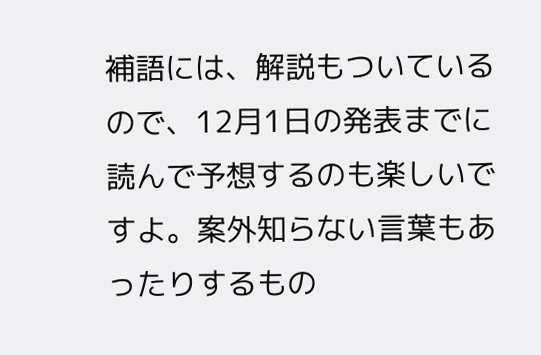補語には、解説もついているので、12月1日の発表までに読んで予想するのも楽しいですよ。案外知らない言葉もあったりするもの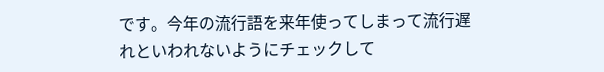です。今年の流行語を来年使ってしまって流行遅れといわれないようにチェックして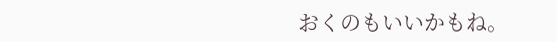おくのもいいかもね。